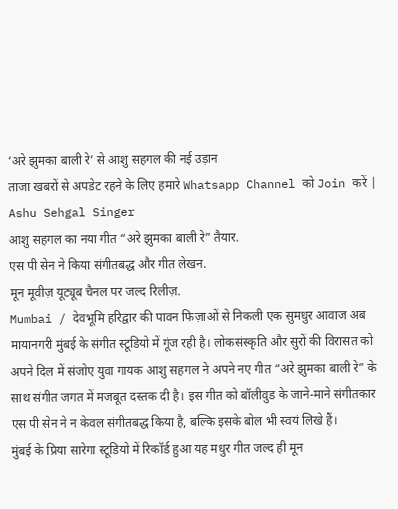‘अरे झुमका बाली रे’ से आशु सहगल की नई उड़ान
ताजा खबरों से अपडेट रहने के लिए हमारे Whatsapp Channel को Join करें |
Ashu Sehgal Singer
आशु सहगल का नया गीत “अरे झुमका बाली रे” तैयार.
एस पी सेन ने किया संगीतबद्ध और गीत लेखन.
मून मूवीज़ यूट्यूब चैनल पर जल्द रिलीज़.
Mumbai / देवभूमि हरिद्वार की पावन फिज़ाओं से निकली एक सुमधुर आवाज अब मायानगरी मुंबई के संगीत स्टूडियो में गूंज रही है। लोकसंस्कृति और सुरों की विरासत को अपने दिल में संजोए युवा गायक आशु सहगल ने अपने नए गीत “अरे झुमका बाली रे” के साथ संगीत जगत में मजबूत दस्तक दी है। इस गीत को बॉलीवुड के जाने-माने संगीतकार एस पी सेन ने न केवल संगीतबद्ध किया है, बल्कि इसके बोल भी स्वयं लिखे हैं।
मुंबई के प्रिया सारेगा स्टूडियो में रिकॉर्ड हुआ यह मधुर गीत जल्द ही मून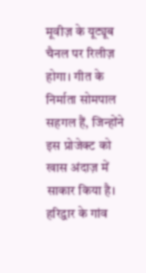मूवीज़ के यूट्यूब चैनल पर रिलीज़ होगा। गीत के निर्माता सोमपाल सहगल हैं, जिन्होंने इस प्रोजेक्ट को खास अंदाज़ में साकार किया है।
हरिद्वार के गांव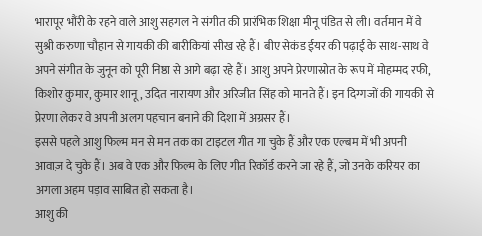भारापूर भौंरी के रहने वाले आशु सहगल ने संगीत की प्रारंभिक शिक्षा मीनू पंडित से ली। वर्तमान में वे सुश्री करुणा चौहान से गायकी की बारीकियां सीख रहे हैं। बीए सेकंड ईयर की पढ़ाई के साथ-साथ वे अपने संगीत के जुनून को पूरी निष्ठा से आगे बढ़ा रहे हैं। आशु अपने प्रेरणास्रोत के रूप में मोहम्मद रफी, किशोर कुमार, कुमार शानू, उदित नारायण और अरिजीत सिंह को मानते हैं। इन दिग्गजों की गायकी से प्रेरणा लेकर वे अपनी अलग पहचान बनाने की दिशा में अग्रसर हैं।
इससे पहले आशु फिल्म मन से मन तक का टाइटल गीत गा चुके हैं और एक एल्बम में भी अपनी आवाज़ दे चुके हैं। अब वे एक और फिल्म के लिए गीत रिकॉर्ड करने जा रहे हैं, जो उनके करियर का अगला अहम पड़ाव साबित हो सकता है।
आशु की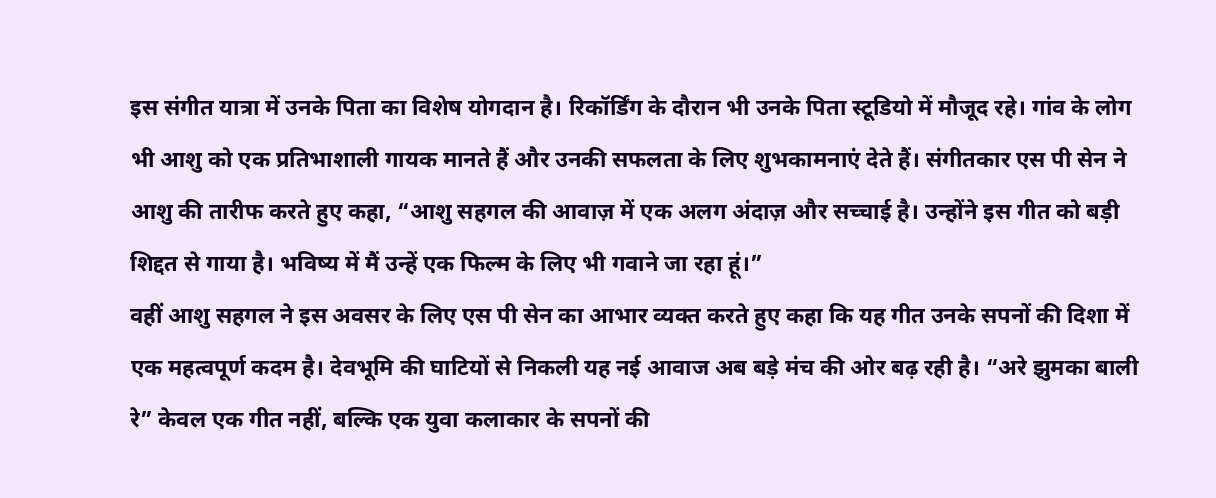इस संगीत यात्रा में उनके पिता का विशेष योगदान है। रिकॉर्डिंग के दौरान भी उनके पिता स्टूडियो में मौजूद रहे। गांव के लोग भी आशु को एक प्रतिभाशाली गायक मानते हैं और उनकी सफलता के लिए शुभकामनाएं देते हैं। संगीतकार एस पी सेन ने आशु की तारीफ करते हुए कहा, “आशु सहगल की आवाज़ में एक अलग अंदाज़ और सच्चाई है। उन्होंने इस गीत को बड़ी शिद्दत से गाया है। भविष्य में मैं उन्हें एक फिल्म के लिए भी गवाने जा रहा हूं।”
वहीं आशु सहगल ने इस अवसर के लिए एस पी सेन का आभार व्यक्त करते हुए कहा कि यह गीत उनके सपनों की दिशा में एक महत्वपूर्ण कदम है। देवभूमि की घाटियों से निकली यह नई आवाज अब बड़े मंच की ओर बढ़ रही है। “अरे झुमका बाली रे” केवल एक गीत नहीं, बल्कि एक युवा कलाकार के सपनों की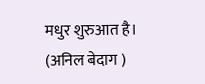मधुर शुरुआत है।
(अनिल बेदाग )